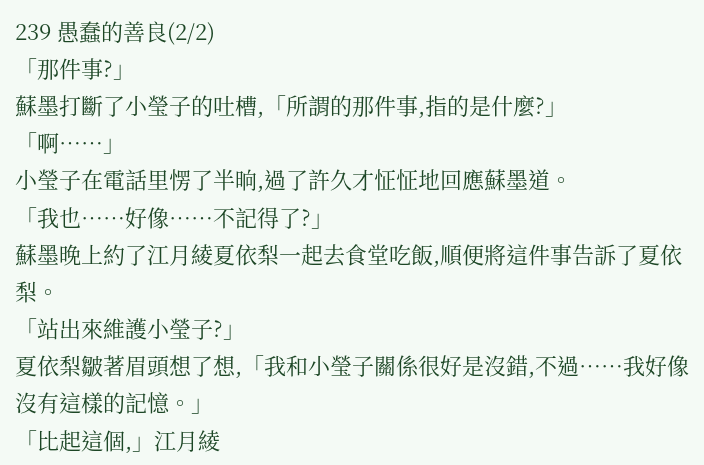239 愚蠢的善良(2/2)
「那件事?」
蘇墨打斷了小瑩子的吐槽,「所謂的那件事,指的是什麼?」
「啊……」
小瑩子在電話里愣了半晌,過了許久才怔怔地回應蘇墨道。
「我也……好像……不記得了?」
蘇墨晚上約了江月綾夏依梨一起去食堂吃飯,順便將這件事告訴了夏依梨。
「站出來維護小瑩子?」
夏依梨皺著眉頭想了想,「我和小瑩子關係很好是沒錯,不過……我好像沒有這樣的記憶。」
「比起這個,」江月綾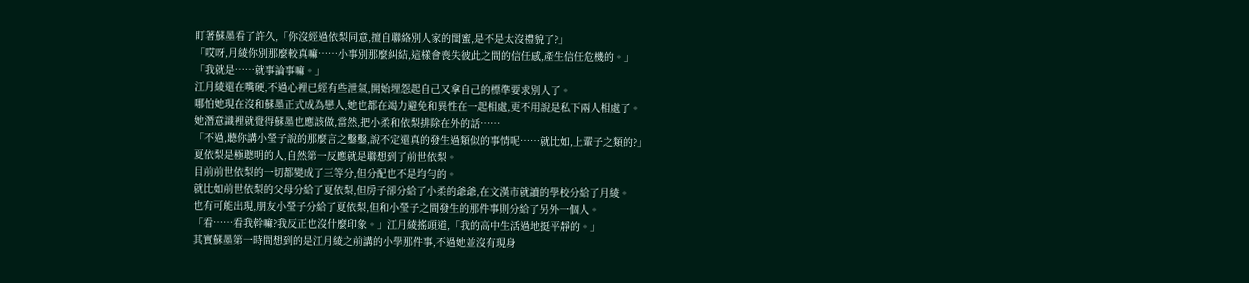盯著蘇墨看了許久,「你沒經過依梨同意,擅自聯絡別人家的閨蜜,是不是太沒禮貌了?」
「哎呀,月綾你別那麼較真嘛……小事別那麼糾結,這樣會喪失彼此之間的信任感,產生信任危機的。」
「我就是……就事論事嘛。」
江月綾還在嘴硬,不過心裡已經有些泄氣,開始埋怨起自己又拿自己的標準要求別人了。
哪怕她現在沒和蘇墨正式成為戀人,她也都在竭力避免和異性在一起相處,更不用說是私下兩人相處了。
她潛意識裡就覺得蘇墨也應該做,當然,把小柔和依梨排除在外的話……
「不過,聽你講小瑩子說的那麼言之鑿鑿,說不定還真的發生過類似的事情呢……就比如,上輩子之類的?」
夏依梨是極聰明的人,自然第一反應就是聯想到了前世依梨。
目前前世依梨的一切都變成了三等分,但分配也不是均勻的。
就比如前世依梨的父母分給了夏依梨,但房子卻分給了小柔的爺爺,在文漢市就讀的學校分給了月綾。
也有可能出現,朋友小瑩子分給了夏依梨,但和小瑩子之間發生的那件事則分給了另外一個人。
「看……看我幹嘛?我反正也沒什麼印象。」江月綾搖頭道,「我的高中生活過地挺平靜的。」
其實蘇墨第一時間想到的是江月綾之前講的小學那件事,不過她並沒有現身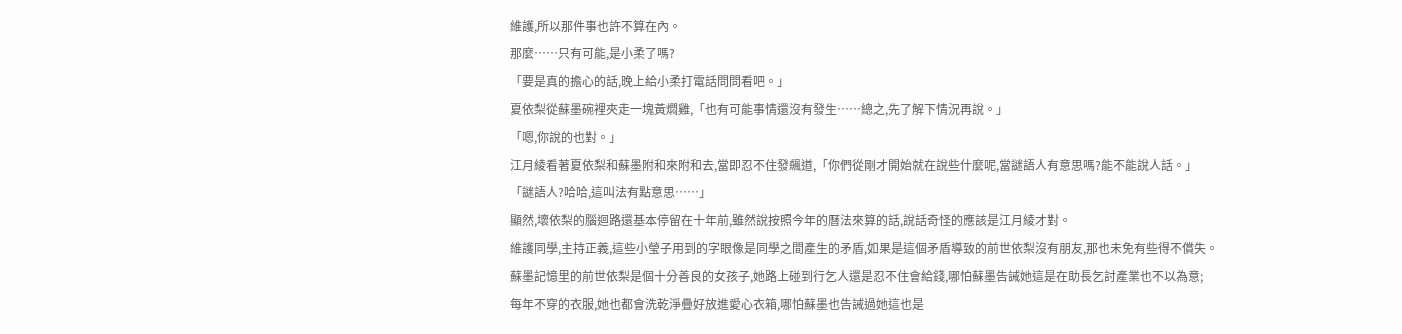維護,所以那件事也許不算在內。
那麼……只有可能,是小柔了嗎?
「要是真的擔心的話,晚上給小柔打電話問問看吧。」
夏依梨從蘇墨碗裡夾走一塊黃燜雞,「也有可能事情還沒有發生……總之,先了解下情況再說。」
「嗯,你說的也對。」
江月綾看著夏依梨和蘇墨附和來附和去,當即忍不住發飆道,「你們從剛才開始就在說些什麼呢,當謎語人有意思嗎?能不能說人話。」
「謎語人?哈哈,這叫法有點意思……」
顯然,壞依梨的腦迴路還基本停留在十年前,雖然說按照今年的曆法來算的話,說話奇怪的應該是江月綾才對。
維護同學,主持正義,這些小瑩子用到的字眼像是同學之間產生的矛盾,如果是這個矛盾導致的前世依梨沒有朋友,那也未免有些得不償失。
蘇墨記憶里的前世依梨是個十分善良的女孩子,她路上碰到行乞人還是忍不住會給錢,哪怕蘇墨告誡她這是在助長乞討產業也不以為意;
每年不穿的衣服,她也都會洗乾淨疊好放進愛心衣箱,哪怕蘇墨也告誡過她這也是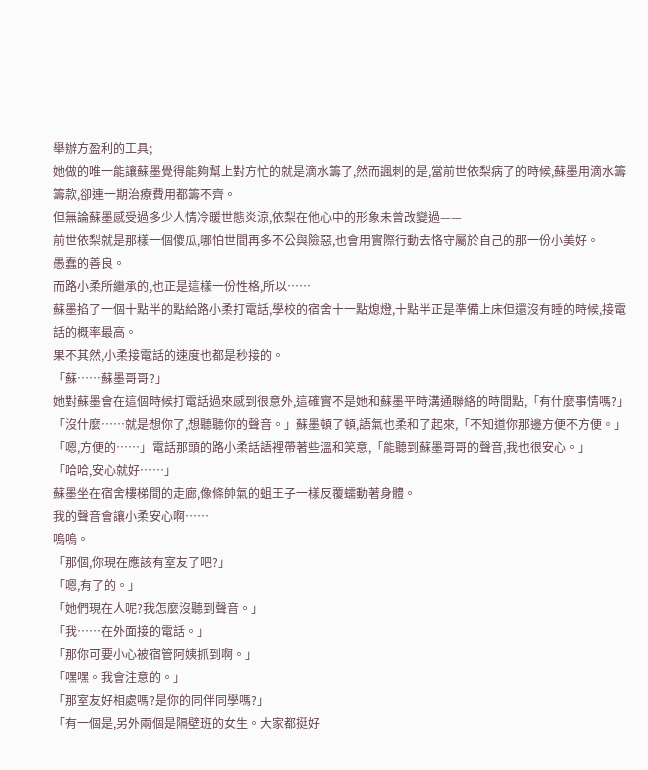舉辦方盈利的工具;
她做的唯一能讓蘇墨覺得能夠幫上對方忙的就是滴水籌了,然而諷刺的是,當前世依梨病了的時候,蘇墨用滴水籌籌款,卻連一期治療費用都籌不齊。
但無論蘇墨感受過多少人情冷暖世態炎涼,依梨在他心中的形象未曾改變過——
前世依梨就是那樣一個傻瓜,哪怕世間再多不公與險惡,也會用實際行動去恪守屬於自己的那一份小美好。
愚蠢的善良。
而路小柔所繼承的,也正是這樣一份性格,所以……
蘇墨掐了一個十點半的點給路小柔打電話,學校的宿舍十一點熄燈,十點半正是準備上床但還沒有睡的時候,接電話的概率最高。
果不其然,小柔接電話的速度也都是秒接的。
「蘇……蘇墨哥哥?」
她對蘇墨會在這個時候打電話過來感到很意外,這確實不是她和蘇墨平時溝通聯絡的時間點,「有什麼事情嗎?」
「沒什麼……就是想你了,想聽聽你的聲音。」蘇墨頓了頓,語氣也柔和了起來,「不知道你那邊方便不方便。」
「嗯,方便的……」電話那頭的路小柔話語裡帶著些溫和笑意,「能聽到蘇墨哥哥的聲音,我也很安心。」
「哈哈,安心就好……」
蘇墨坐在宿舍樓梯間的走廊,像條帥氣的蛆王子一樣反覆蠕動著身體。
我的聲音會讓小柔安心啊……
嗚嗚。
「那個,你現在應該有室友了吧?」
「嗯,有了的。」
「她們現在人呢?我怎麼沒聽到聲音。」
「我……在外面接的電話。」
「那你可要小心被宿管阿姨抓到啊。」
「嘿嘿。我會注意的。」
「那室友好相處嗎?是你的同伴同學嗎?」
「有一個是,另外兩個是隔壁班的女生。大家都挺好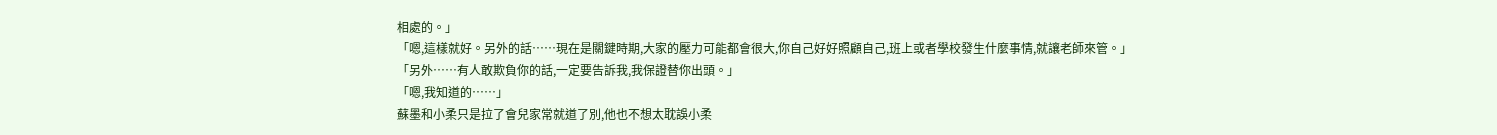相處的。」
「嗯,這樣就好。另外的話……現在是關鍵時期,大家的壓力可能都會很大,你自己好好照顧自己,班上或者學校發生什麼事情,就讓老師來管。」
「另外……有人敢欺負你的話,一定要告訴我,我保證替你出頭。」
「嗯,我知道的……」
蘇墨和小柔只是拉了會兒家常就道了別,他也不想太耽誤小柔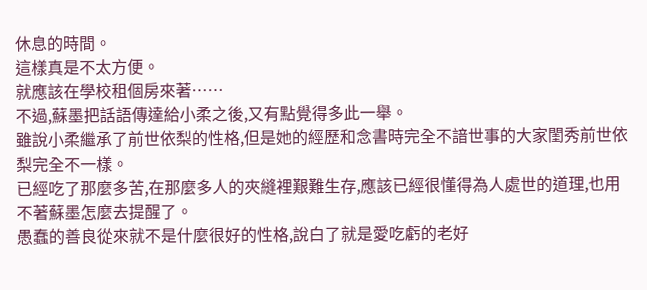休息的時間。
這樣真是不太方便。
就應該在學校租個房來著……
不過,蘇墨把話語傳達給小柔之後,又有點覺得多此一舉。
雖說小柔繼承了前世依梨的性格,但是她的經歷和念書時完全不諳世事的大家閨秀前世依梨完全不一樣。
已經吃了那麼多苦,在那麼多人的夾縫裡艱難生存,應該已經很懂得為人處世的道理,也用不著蘇墨怎麼去提醒了。
愚蠢的善良從來就不是什麼很好的性格,說白了就是愛吃虧的老好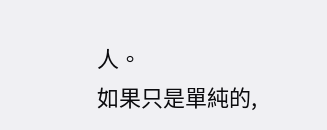人。
如果只是單純的,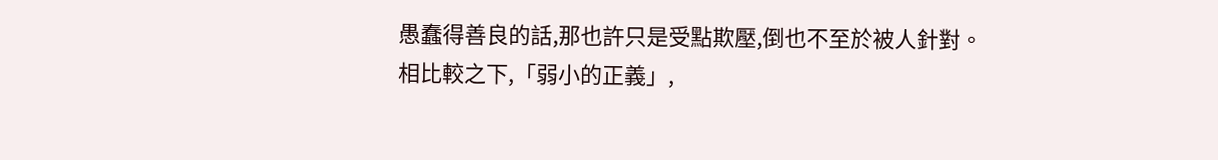愚蠢得善良的話,那也許只是受點欺壓,倒也不至於被人針對。
相比較之下,「弱小的正義」,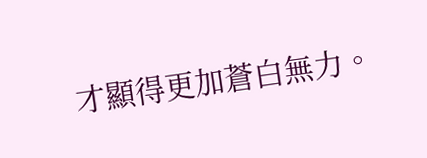才顯得更加蒼白無力。